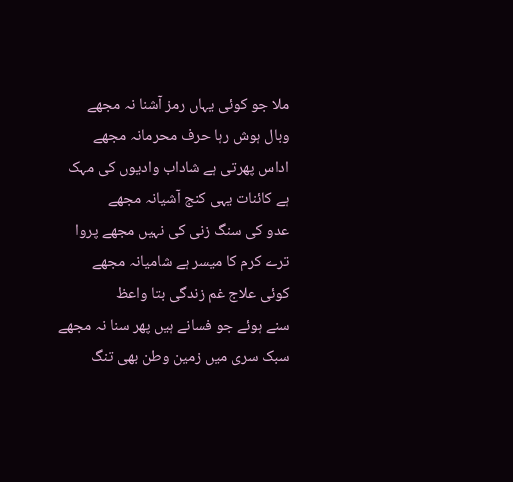ملا جو کوئی یہاں رمز آشنا نہ مجھے
وبال ہوش رہا حرف محرمانہ مجھے
اداس پھرتی ہے شاداب وادیوں کی مہک
ہے کائنات یہی کنج آشیانہ مجھے
عدو کی سنگ زنی کی نہیں مجھے پروا
ترے کرم کا میسر ہے شامیانہ مجھے
کوئی علاج غم زندگی بتا واعظ
سنے ہوئے جو فسانے ہیں پھر سنا نہ مجھے
سبک سری میں زمین وطن بھی تنگ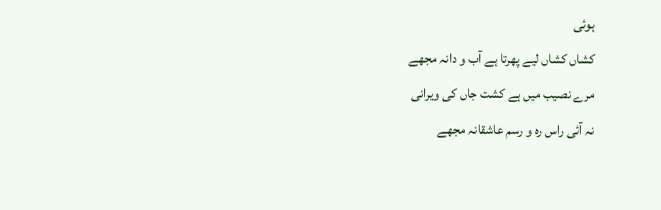ہوئی
کشاں کشاں لیے پھرتا ہے آب و دانہ مجھے
مرے نصیب میں ہے کشت جاں کی ویرانی
نہ آئی راس رہ و رسم عاشقانہ مجھے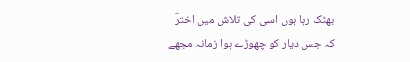بھٹک رہا ہوں اسی کی تلاش میں اخترؔ
کہ جس دیار کو چھوڑے ہوا زمانہ مجھے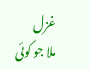غزل
ملا جو کوئی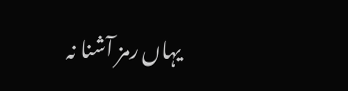یہاں رمز آشنا نہ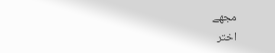مجھے
اختر